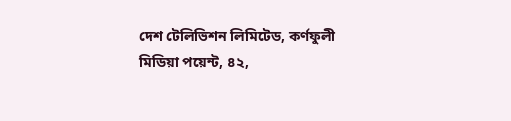দেশ টেলিভিশন লিমিটেড, কর্ণফুলী মিডিয়া পয়েন্ট, ৪২,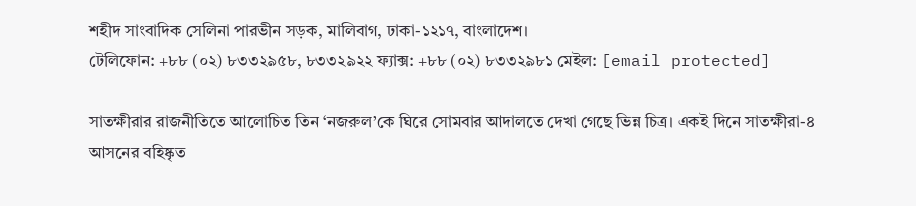শহীদ সাংবাদিক সেলিনা পারভীন সড়ক, মালিবাগ, ঢাকা-১২১৭, বাংলাদেশ।
টেলিফোন: +৮৮ (০২) ৮৩৩২৯৫৮, ৮৩৩২৯২২ ফ্যাক্স: +৮৮ (০২) ৮৩৩২৯৮১ মেইল: [email protected]

সাতক্ষীরার রাজনীতিতে আলোচিত তিন ‘নজরুল’কে ঘিরে সোমবার আদালতে দেখা গেছে ভিন্ন চিত্র। একই দিনে সাতক্ষীরা-৪ আসনের বহিষ্কৃত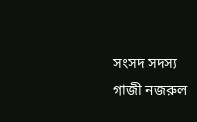সংসদ সদস্য গাজী নজরুল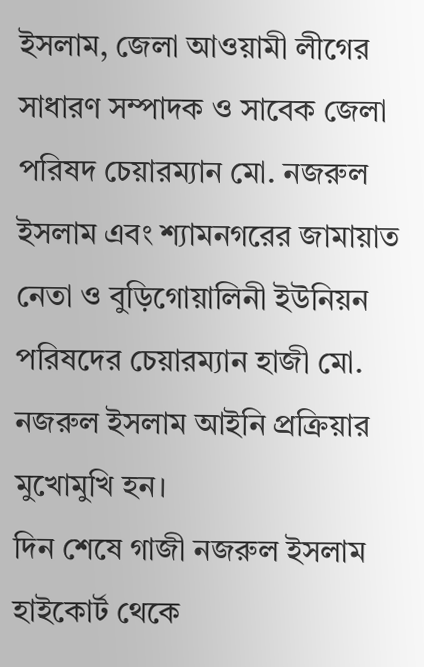ইসলাম, জেলা আওয়ামী লীগের সাধারণ সম্পাদক ও সাবেক জেলা পরিষদ চেয়ারম্যান মো. নজরুল ইসলাম এবং শ্যামনগরের জামায়াত নেতা ও বুড়িগোয়ালিনী ইউনিয়ন পরিষদের চেয়ারম্যান হাজী মো. নজরুল ইসলাম আইনি প্রক্রিয়ার মুখোমুখি হন।
দিন শেষে গাজী নজরুল ইসলাম হাইকোর্ট থেকে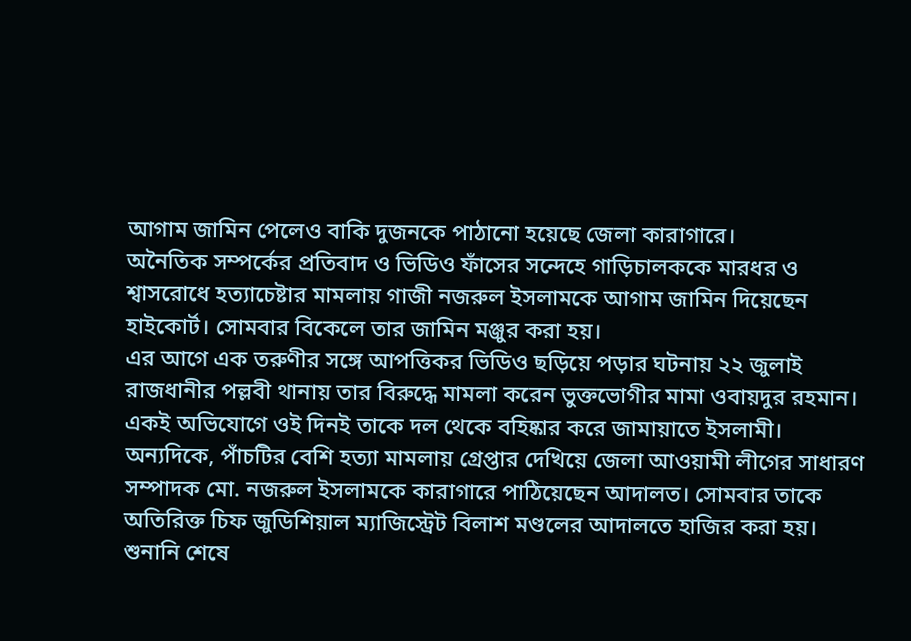আগাম জামিন পেলেও বাকি দুজনকে পাঠানো হয়েছে জেলা কারাগারে।
অনৈতিক সম্পর্কের প্রতিবাদ ও ভিডিও ফাঁসের সন্দেহে গাড়িচালককে মারধর ও শ্বাসরোধে হত্যাচেষ্টার মামলায় গাজী নজরুল ইসলামকে আগাম জামিন দিয়েছেন হাইকোর্ট। সোমবার বিকেলে তার জামিন মঞ্জুর করা হয়।
এর আগে এক তরুণীর সঙ্গে আপত্তিকর ভিডিও ছড়িয়ে পড়ার ঘটনায় ২২ জুলাই রাজধানীর পল্লবী থানায় তার বিরুদ্ধে মামলা করেন ভুক্তভোগীর মামা ওবায়দুর রহমান। একই অভিযোগে ওই দিনই তাকে দল থেকে বহিষ্কার করে জামায়াতে ইসলামী।
অন্যদিকে, পাঁচটির বেশি হত্যা মামলায় গ্রেপ্তার দেখিয়ে জেলা আওয়ামী লীগের সাধারণ সম্পাদক মো. নজরুল ইসলামকে কারাগারে পাঠিয়েছেন আদালত। সোমবার তাকে অতিরিক্ত চিফ জুডিশিয়াল ম্যাজিস্ট্রেট বিলাশ মণ্ডলের আদালতে হাজির করা হয়। শুনানি শেষে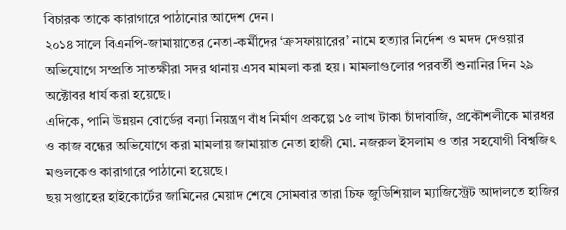বিচারক তাকে কারাগারে পাঠানোর আদেশ দেন।
২০১৪ সালে বিএনপি-জামায়াতের নেতা-কর্মীদের ‘ক্রসফায়ারের’ নামে হত্যার নির্দেশ ও মদদ দেওয়ার অভিযোগে সম্প্রতি সাতক্ষীরা সদর থানায় এসব মামলা করা হয়। মামলাগুলোর পরবর্তী শুনানির দিন ২৯ অক্টোবর ধার্য করা হয়েছে।
এদিকে, পানি উন্নয়ন বোর্ডের বন্যা নিয়ন্ত্রণ বাঁধ নির্মাণ প্রকল্পে ১৫ লাখ টাকা চাঁদাবাজি, প্রকৌশলীকে মারধর ও কাজ বন্ধের অভিযোগে করা মামলায় জামায়াত নেতা হাজী মো. নজরুল ইসলাম ও তার সহযোগী বিশ্বজিৎ মণ্ডলকেও কারাগারে পাঠানো হয়েছে।
ছয় সপ্তাহের হাইকোর্টের জামিনের মেয়াদ শেষে সোমবার তারা চিফ জুডিশিয়াল ম্যাজিস্ট্রেট আদালতে হাজির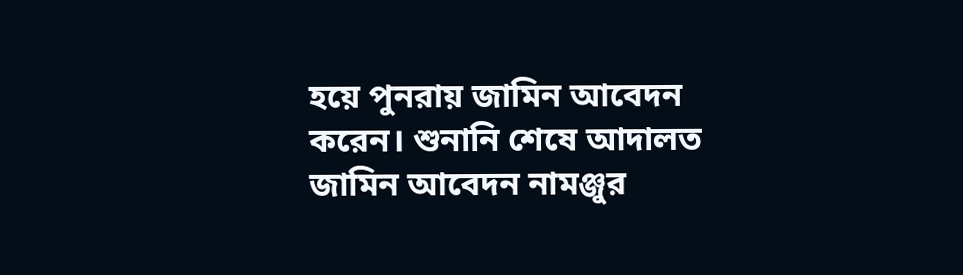হয়ে পুনরায় জামিন আবেদন করেন। শুনানি শেষে আদালত জামিন আবেদন নামঞ্জুর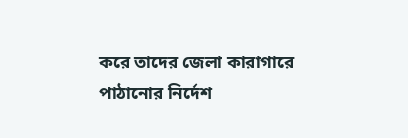করে তাদের জেলা কারাগারে পাঠানোর নির্দেশ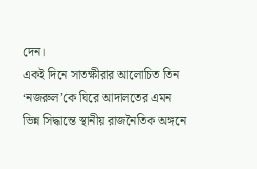দেন।
একই দিনে সাতক্ষীরার আলোচিত তিন ‘নজরুল’কে ঘিরে আদালতের এমন ভিন্ন সিদ্ধান্তে স্থানীয় রাজনৈতিক অঙ্গনে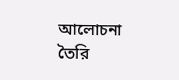আলোচনা তৈরি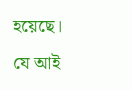হয়েছে।
যে আই